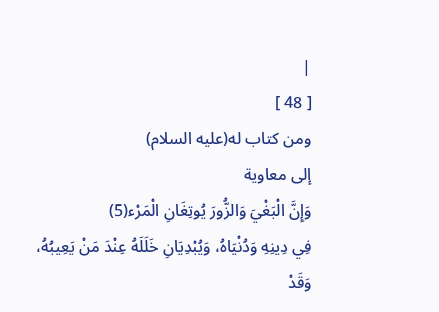|
[ 48 ]
ومن كتاب له(عليه السلام)
إلى معاوية
وَإِنَّ الْبَغْيَ وَالزُّورَ يُوتِغَانِ الْمَرْء(5)
فِي دِينِهِ وَدُنْيَاهُ، وَيُبْدِيَانِ خَلَلَهُ عِنْدَ مَنْ يَعِيبُهُ،
وَقَدْ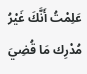عَلِمْتُ أَنَّكَ غَيْرُ مُدْرِك مَا قُضِيَ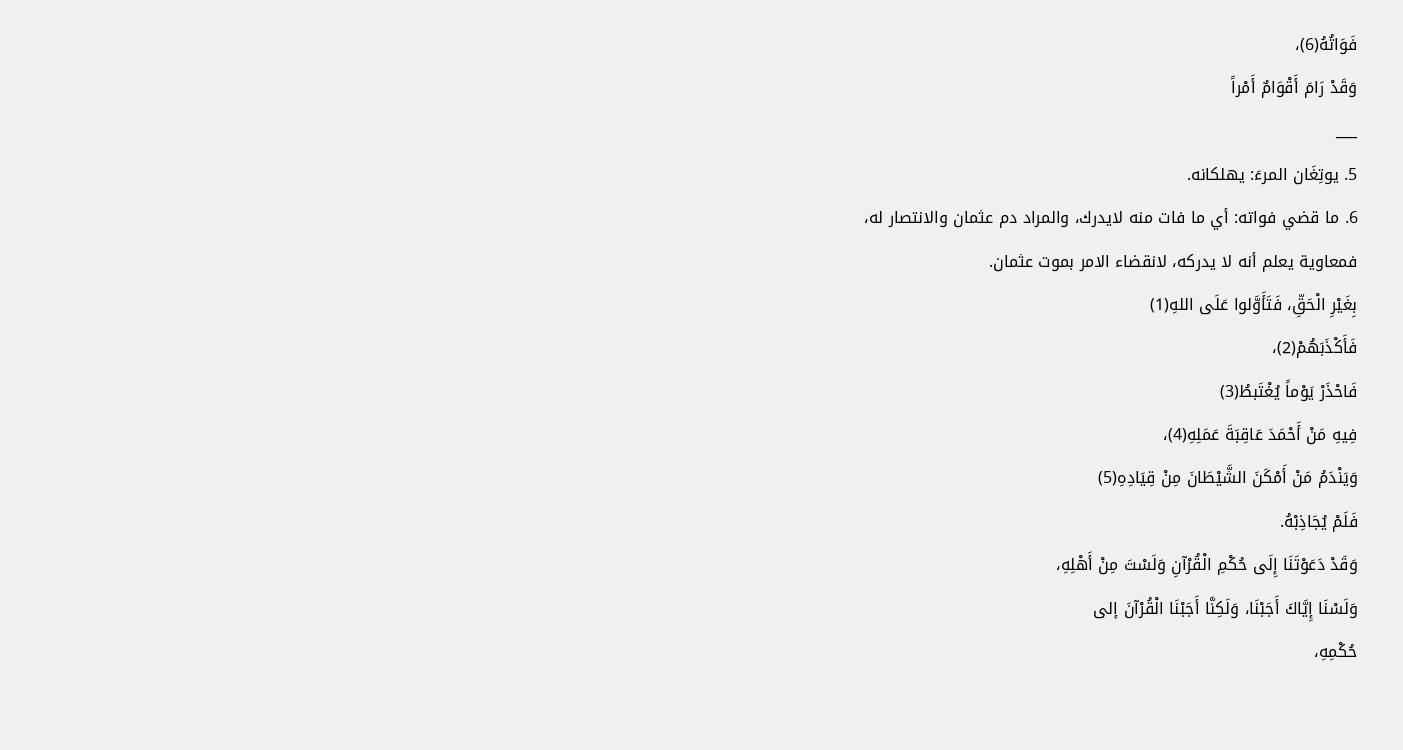فَوَاتُهُ(6)،
وَقَدْ رَامَ أَقْوَامٌ أَمْراً
___
5. يوتِغَان المرءَ: يهلكانه.
6. ما قضي فواته: أي ما فات منه لايدرك، والمراد دم عثمان والانتصار له،
فمعاوية يعلم أنه لا يدركه، لانقضاء الامر بموت عثمان.
بِغَيْرِ الْحَقِّ، فَتَأَوَّلوا عَلَى اللهِ(1)
فَأَكْذَبَهُمْ(2)،
فَاحْذَرْ يَوْماً يُغْتَبطُ(3)
فِيهِ مَنْ أَحْمَدَ عَاقِبَةَ عَمَلِهِ(4)،
وَيَنْدَمُ مَنْ أَمْكَنَ الشَّيْطَانَ مِنْ قِيَادِهِ(5)
فَلَمْ يُجَاذِبْهُ.
وَقَدْ دَعَوْتَنَا إِلَى حُكْمِ الْقُرْآنِ وَلَسْتَ مِنْ أَهْلِهِ،
وَلَسْنَا إِيَّاكَ أَجَبْنَا، وَلَكِنَّا أَجَبْنَا الْقُرْآنَ إلى
حُكْمِهِ،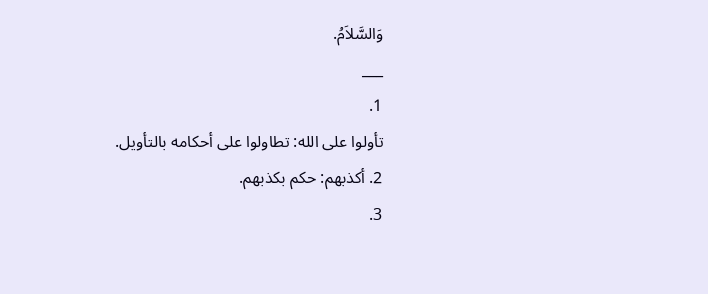وَالسَّلاَمُ.
___
1.
تأولوا على الله: تطاولوا على أحكامه بالتأويل.
2. أكذبهم: حكم بكذبهم.
3.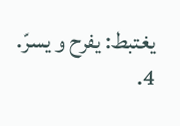يغتبط: يفرح و يسرّ.
4.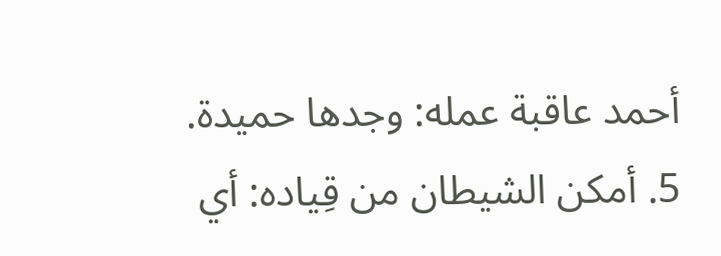أحمد عاقبة عمله: وجدها حميدة.
5. أمكن الشيطان من قِياده: أي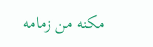مكنه من زمامه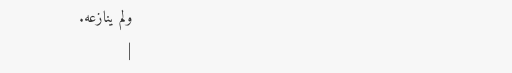ولم ينازعه.
|